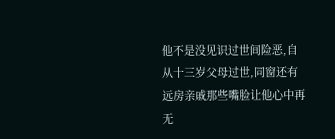他不是没见识过世间险恶,自从十三岁父母过世,同窗还有远房亲戚那些嘴脸让他心中再无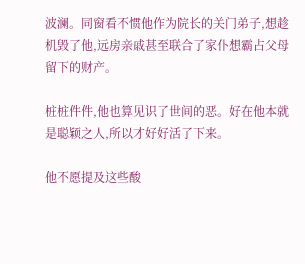波澜。同窗看不惯他作为院长的关门弟子,想趁机毁了他,远房亲戚甚至联合了家仆想霸占父母留下的财产。

桩桩件件,他也算见识了世间的恶。好在他本就是聪颖之人,所以才好好活了下来。

他不愿提及这些酸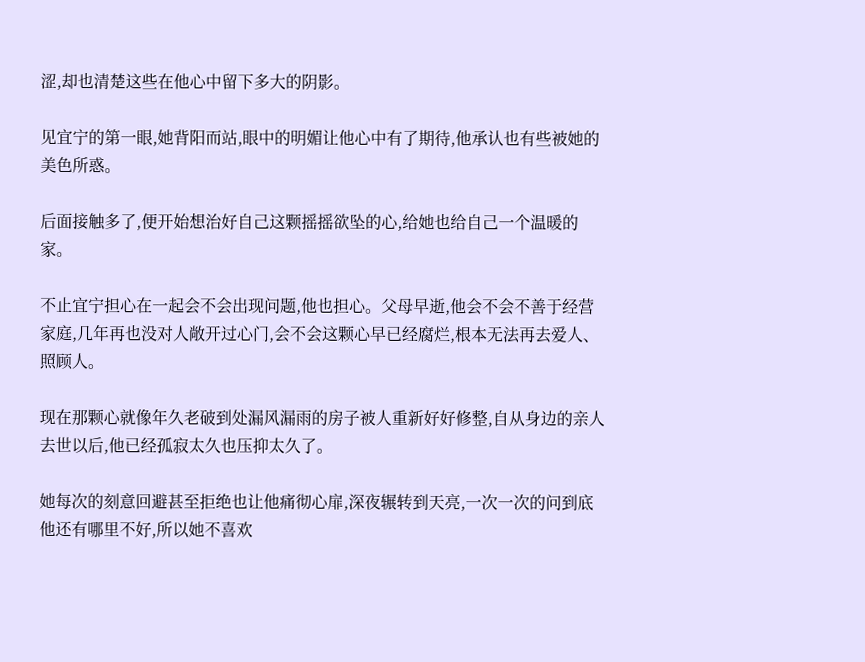涩,却也清楚这些在他心中留下多大的阴影。

见宜宁的第一眼,她背阳而站,眼中的明媚让他心中有了期待,他承认也有些被她的美色所惑。

后面接触多了,便开始想治好自己这颗摇摇欲坠的心,给她也给自己一个温暖的家。

不止宜宁担心在一起会不会出现问题,他也担心。父母早逝,他会不会不善于经营家庭,几年再也没对人敞开过心门,会不会这颗心早已经腐烂,根本无法再去爱人、照顾人。

现在那颗心就像年久老破到处漏风漏雨的房子被人重新好好修整,自从身边的亲人去世以后,他已经孤寂太久也压抑太久了。

她每次的刻意回避甚至拒绝也让他痛彻心扉,深夜辗转到天亮,一次一次的问到底他还有哪里不好,所以她不喜欢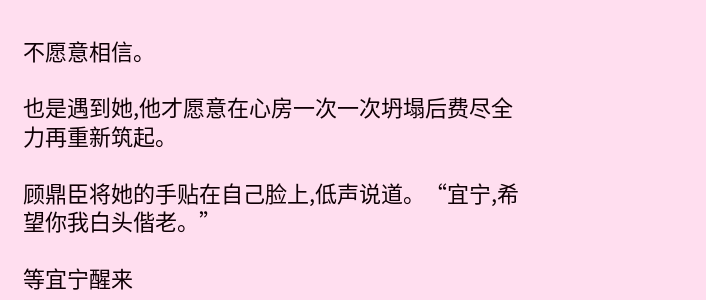不愿意相信。

也是遇到她,他才愿意在心房一次一次坍塌后费尽全力再重新筑起。

顾鼎臣将她的手贴在自己脸上,低声说道。“宜宁,希望你我白头偕老。”

等宜宁醒来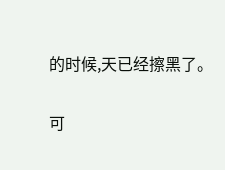的时候,天已经擦黑了。

可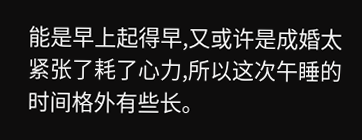能是早上起得早,又或许是成婚太紧张了耗了心力,所以这次午睡的时间格外有些长。